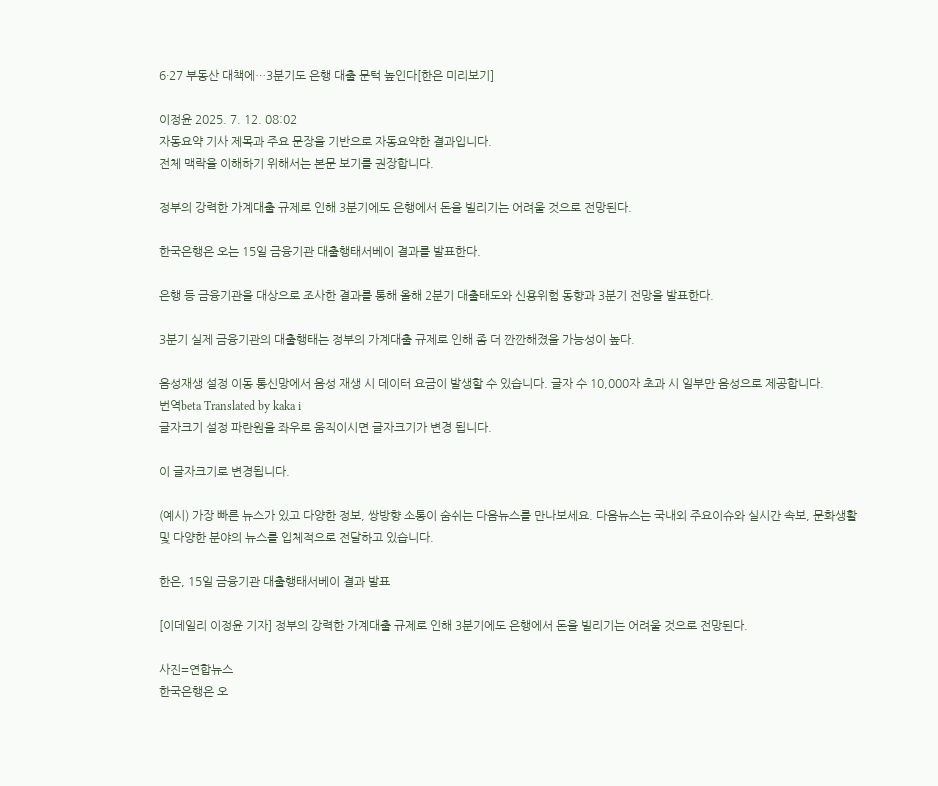6·27 부동산 대책에…3분기도 은행 대출 문턱 높인다[한은 미리보기]

이정윤 2025. 7. 12. 08:02
자동요약 기사 제목과 주요 문장을 기반으로 자동요약한 결과입니다.
전체 맥락을 이해하기 위해서는 본문 보기를 권장합니다.

정부의 강력한 가계대출 규제로 인해 3분기에도 은행에서 돈을 빌리기는 어려울 것으로 전망된다.

한국은행은 오는 15일 금융기관 대출행태서베이 결과를 발표한다.

은행 등 금융기관을 대상으로 조사한 결과를 통해 올해 2분기 대출태도와 신용위험 동향과 3분기 전망을 발표한다.

3분기 실제 금융기관의 대출행태는 정부의 가계대출 규제로 인해 좀 더 깐깐해졌을 가능성이 높다.

음성재생 설정 이동 통신망에서 음성 재생 시 데이터 요금이 발생할 수 있습니다. 글자 수 10,000자 초과 시 일부만 음성으로 제공합니다.
번역beta Translated by kaka i
글자크기 설정 파란원을 좌우로 움직이시면 글자크기가 변경 됩니다.

이 글자크기로 변경됩니다.

(예시) 가장 빠른 뉴스가 있고 다양한 정보, 쌍방향 소통이 숨쉬는 다음뉴스를 만나보세요. 다음뉴스는 국내외 주요이슈와 실시간 속보, 문화생활 및 다양한 분야의 뉴스를 입체적으로 전달하고 있습니다.

한은, 15일 금융기관 대출행태서베이 결과 발표

[이데일리 이정윤 기자] 정부의 강력한 가계대출 규제로 인해 3분기에도 은행에서 돈을 빌리기는 어려울 것으로 전망된다.

사진=연합뉴스
한국은행은 오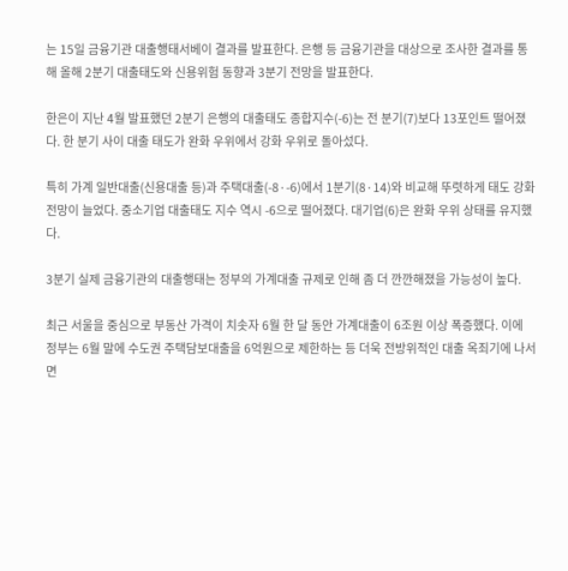는 15일 금융기관 대출행태서베이 결과를 발표한다. 은행 등 금융기관을 대상으로 조사한 결과를 통해 올해 2분기 대출태도와 신용위험 동향과 3분기 전망을 발표한다.

한은이 지난 4월 발표했던 2분기 은행의 대출태도 종합지수(-6)는 전 분기(7)보다 13포인트 떨어졌다. 한 분기 사이 대출 태도가 완화 우위에서 강화 우위로 돌아섰다.

특히 가계 일반대출(신용대출 등)과 주택대출(-8·-6)에서 1분기(8·14)와 비교해 뚜렷하게 태도 강화 전망이 늘었다. 중소기업 대출태도 지수 역시 -6으로 떨어졌다. 대기업(6)은 완화 우위 상태를 유지했다.

3분기 실제 금융기관의 대출행태는 정부의 가계대출 규제로 인해 좀 더 깐깐해졌을 가능성이 높다.

최근 서울을 중심으로 부동산 가격이 치솟자 6월 한 달 동안 가계대출이 6조원 이상 폭증했다. 이에 정부는 6월 말에 수도권 주택담보대출을 6억원으로 제한하는 등 더욱 전방위적인 대출 옥죄기에 나서면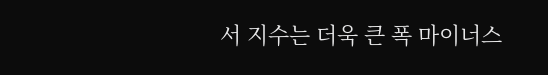서 지수는 더욱 큰 폭 마이너스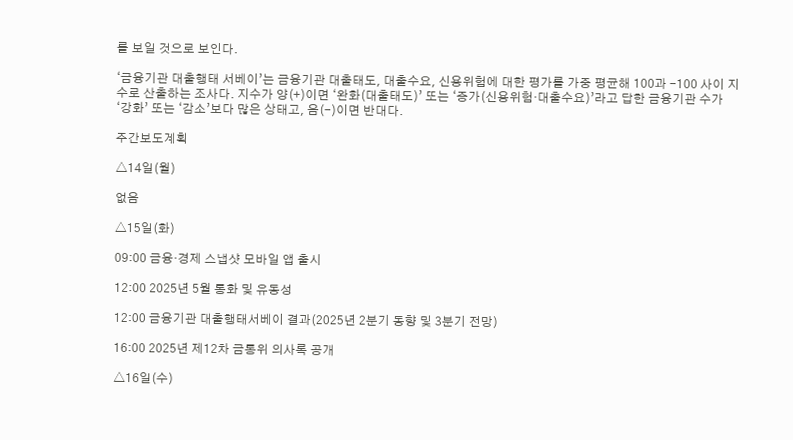를 보일 것으로 보인다.

‘금융기관 대출행태 서베이’는 금융기관 대출태도, 대출수요, 신용위험에 대한 평가를 가중 평균해 100과 -100 사이 지수로 산출하는 조사다. 지수가 양(+)이면 ‘완화(대출태도)’ 또는 ‘증가(신용위험·대출수요)’라고 답한 금융기관 수가 ‘강화’ 또는 ‘감소’보다 많은 상태고, 음(-)이면 반대다.

주간보도계획

△14일(월)

없음

△15일(화)

09:00 금융·경제 스냅샷 모바일 앱 출시

12:00 2025년 5월 통화 및 유동성

12:00 금융기관 대출행태서베이 결과(2025년 2분기 동향 및 3분기 전망)

16:00 2025년 제12차 금통위 의사록 공개

△16일(수)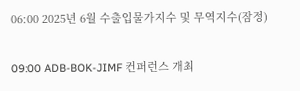06:00 2025년 6월 수출입물가지수 및 무역지수(잠정)

09:00 ADB-BOK-JIMF 컨퍼런스 개최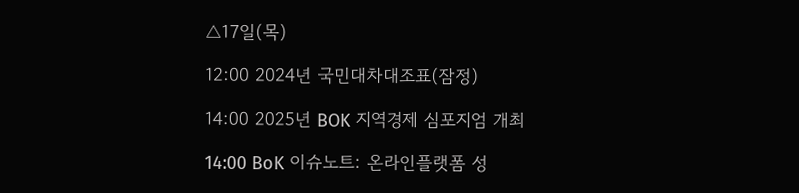△17일(목)

12:00 2024년 국민대차대조표(잠정)

14:00 2025년 BOK 지역경제 심포지엄 개최

14:00 BoK 이슈노트: 온라인플랫폼 성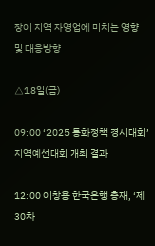장이 지역 자영업에 미치는 영향 및 대응방향

△18일(금)

09:00 ‘2025 통화정책 경시대회’ 지역예선대회 개최 결과

12:00 이창용 한국은행 총재, ‘제30차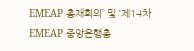EMEAP 총재회의’ 및 ‘제14차 EMEAP 중앙은행총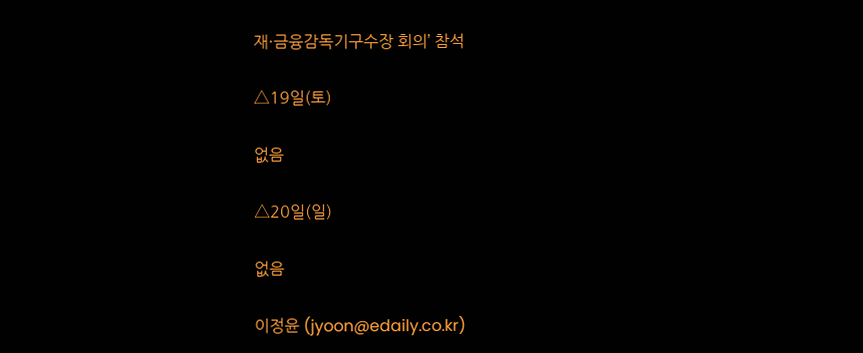재·금융감독기구수장 회의’ 참석

△19일(토)

없음

△20일(일)

없음

이정윤 (jyoon@edaily.co.kr)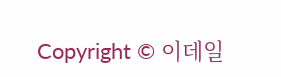Copyright © 이데일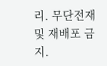리. 무단전재 및 재배포 금지.